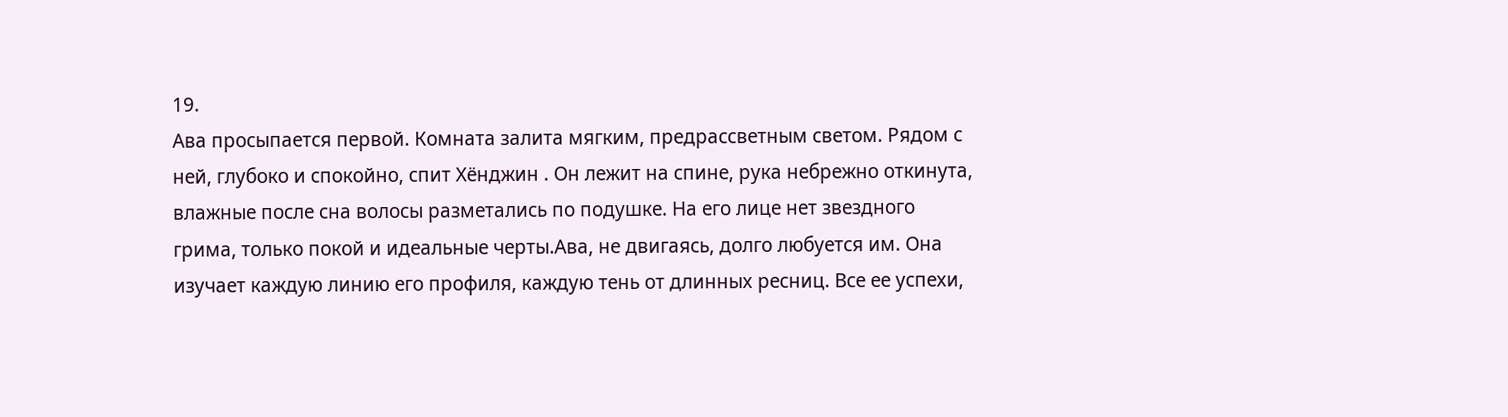19.
Ава просыпается первой. Комната залита мягким, предрассветным светом. Рядом с ней, глубоко и спокойно, спит Хёнджин . Он лежит на спине, рука небрежно откинута, влажные после сна волосы разметались по подушке. На его лице нет звездного грима, только покой и идеальные черты.Ава, не двигаясь, долго любуется им. Она изучает каждую линию его профиля, каждую тень от длинных ресниц. Все ее успехи,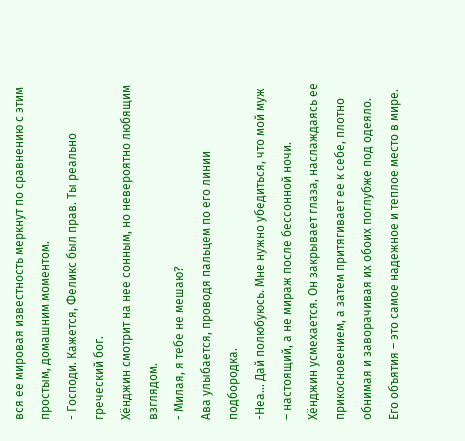вся ее мировая известность меркнут по сравнению с этим простым, домашним моментом.
- Господи. Кажется, Феликс был прав. Ты реально греческий бог.
Хёнджин смотрит на нее сонным, но невероятно любящим взглядом.
- Милая, я тебе не мешаю?
Ава улыбается, проводя пальцем по его линии подбородка.
-Неа... Дай полюбуюсь. Мне нужно убедиться, что мой муж – настоящий, а не мираж после бессонной ночи.
Хёнджин усмехается. Он закрывает глаза, наслаждаясь ее прикосновением, а затем притягивает ее к себе, плотно обнимая и заворачивая их обоих поглубже под одеяло. Его объятия – это самое надежное и теплое место в мире.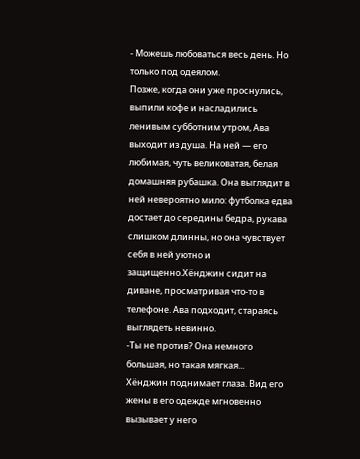- Можешь любоваться весь день. Но только под одеялом.
Позже, когда они уже проснулись, выпили кофе и насладились ленивым субботним утром, Ава выходит из душа. На ней — его любимая, чуть великоватая, белая домашняя рубашка. Она выглядит в ней невероятно мило: футболка едва достает до середины бедра, рукава слишком длинны, но она чувствует себя в ней уютно и защищенно.Хёнджин сидит на диване, просматривая что-то в телефоне. Ава подходит, стараясь выглядеть невинно.
-Ты не против? Она немного большая, но такая мягкая...
Хёнджин поднимает глаза. Вид его жены в его одежде мгновенно вызывает у него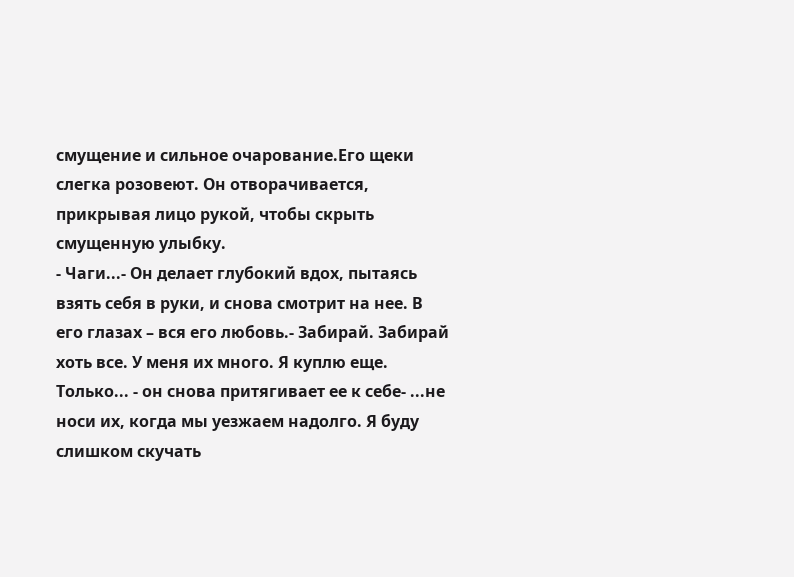смущение и сильное очарование.Его щеки слегка розовеют. Он отворачивается, прикрывая лицо рукой, чтобы скрыть смущенную улыбку.
- Чаги...- Он делает глубокий вдох, пытаясь взять себя в руки, и снова смотрит на нее. В его глазах – вся его любовь.- Забирай. Забирай хоть все. У меня их много. Я куплю еще. Только... - он снова притягивает ее к себе- ...не носи их, когда мы уезжаем надолго. Я буду слишком скучать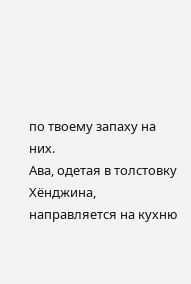по твоему запаху на них.
Ава, одетая в толстовку Хёнджина, направляется на кухню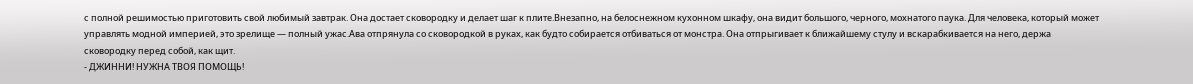с полной решимостью приготовить свой любимый завтрак. Она достает сковородку и делает шаг к плите.Внезапно, на белоснежном кухонном шкафу, она видит большого, черного, мохнатого паука. Для человека, который может управлять модной империей, это зрелище — полный ужас.Ава отпрянула со сковородкой в руках, как будто собирается отбиваться от монстра. Она отпрыгивает к ближайшему стулу и вскарабкивается на него, держа сковородку перед собой, как щит.
- ДЖИННИ! НУЖНА ТВОЯ ПОМОЩЬ!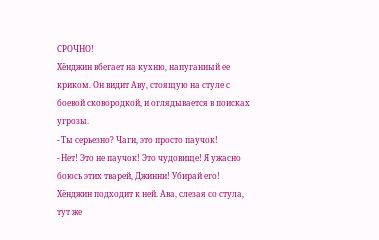СРОЧНО!
Хёнджин вбегает на кухню, напуганный ее криком. Он видит Аву, стоящую на стуле с боевой сковородкой, и оглядывается в поисках угрозы.
- Ты серьезно? Чаги, это просто паучок!
- Нет! Это не паучок! Это чудовище! Я ужасно боюсь этих тварей, Джинни! Убирай его!
Хёнджин подходит к ней. Ава, слезая со стула, тут же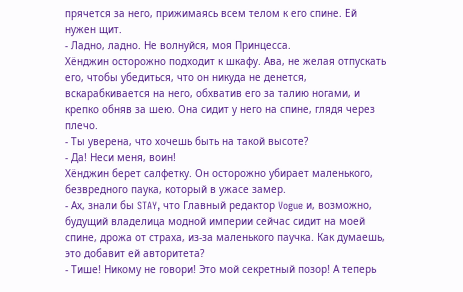прячется за него, прижимаясь всем телом к его спине. Ей нужен щит.
- Ладно, ладно. Не волнуйся, моя Принцесса.
Хёнджин осторожно подходит к шкафу. Ава, не желая отпускать его, чтобы убедиться, что он никуда не денется, вскарабкивается на него, обхватив его за талию ногами, и крепко обняв за шею. Она сидит у него на спине, глядя через плечо.
- Ты уверена, что хочешь быть на такой высоте?
- Да! Неси меня, воин!
Хёнджин берет салфетку. Он осторожно убирает маленького, безвредного паука, который в ужасе замер.
- Ах, знали бы STAY, что Главный редактор Vogue и, возможно, будущий владелица модной империи сейчас сидит на моей спине, дрожа от страха, из-за маленького паучка. Как думаешь, это добавит ей авторитета?
- Тише! Никому не говори! Это мой секретный позор! А теперь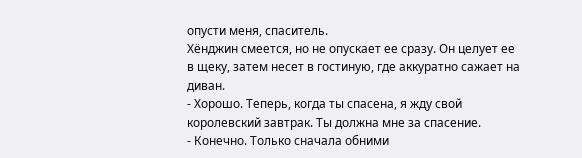опусти меня, спаситель.
Хёнджин смеется, но не опускает ее сразу. Он целует ее в щеку, затем несет в гостиную, где аккуратно сажает на диван.
- Хорошо. Теперь, когда ты спасена, я жду свой королевский завтрак. Ты должна мне за спасение.
- Конечно. Только сначала обними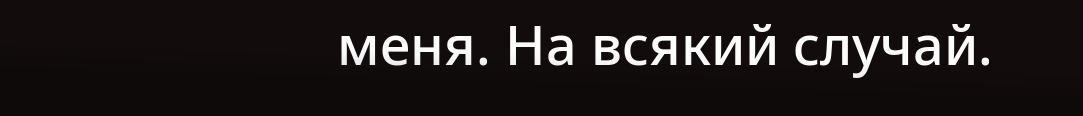меня. На всякий случай.